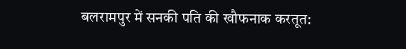बलरामपुर में सनकी पति की खौफनाक करतूत: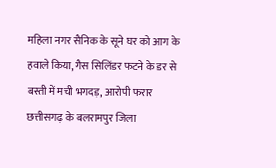महिला नगर सैनिक के सूने घर को आग के हवाले किया, गैस सिलिंडर फटने के डर से बस्ती में मची भगदड़, आरोपी फरार
छत्तीसगढ़ के बलरामपुर जिला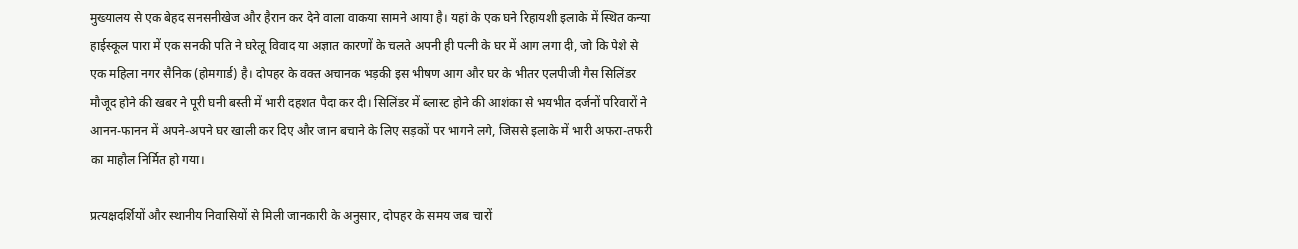मुख्यालय से एक बेहद सनसनीखेज और हैरान कर देने वाला वाकया सामने आया है। यहां के एक घने रिहायशी इलाके में स्थित कन्या हाईस्कूल पारा में एक सनकी पति ने घरेलू विवाद या अज्ञात कारणों के चलते अपनी ही पत्नी के घर में आग लगा दी, जो कि पेशे से एक महिला नगर सैनिक (होमगार्ड) है। दोपहर के वक्त अचानक भड़की इस भीषण आग और घर के भीतर एलपीजी गैस सिलिंडर मौजूद होने की खबर ने पूरी घनी बस्ती में भारी दहशत पैदा कर दी। सिलिंडर में ब्लास्ट होने की आशंका से भयभीत दर्जनों परिवारों ने आनन-फानन में अपने-अपने घर खाली कर दिए और जान बचाने के लिए सड़कों पर भागने लगे, जिससे इलाके में भारी अफरा-तफरी का माहौल निर्मित हो गया।

प्रत्यक्षदर्शियों और स्थानीय निवासियों से मिली जानकारी के अनुसार, दोपहर के समय जब चारों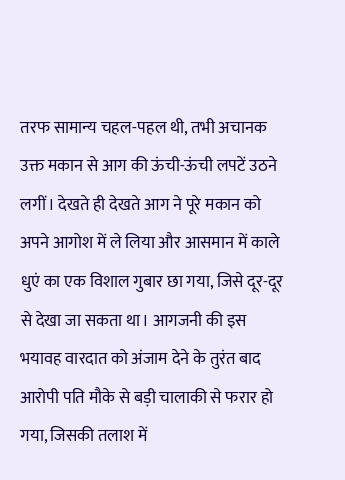तरफ सामान्य चहल-पहल थी, तभी अचानक उक्त मकान से आग की ऊंची-ऊंची लपटें उठने लगीं। देखते ही देखते आग ने पूरे मकान को अपने आगोश में ले लिया और आसमान में काले धुएं का एक विशाल गुबार छा गया, जिसे दूर-दूर से देखा जा सकता था। आगजनी की इस भयावह वारदात को अंजाम देने के तुरंत बाद आरोपी पति मौके से बड़ी चालाकी से फरार हो गया, जिसकी तलाश में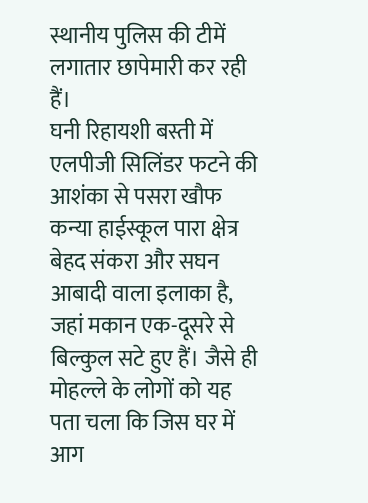स्थानीय पुलिस की टीमें लगातार छापेमारी कर रही हैं।
घनी रिहायशी बस्ती में एलपीजी सिलिंडर फटने की आशंका से पसरा खौफ
कन्या हाईस्कूल पारा क्षेत्र बेहद संकरा और सघन आबादी वाला इलाका है, जहां मकान एक-दूसरे से बिल्कुल सटे हुए हैं। जैसे ही मोहल्ले के लोगों को यह पता चला कि जिस घर में आग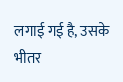लगाई गई है, उसके भीतर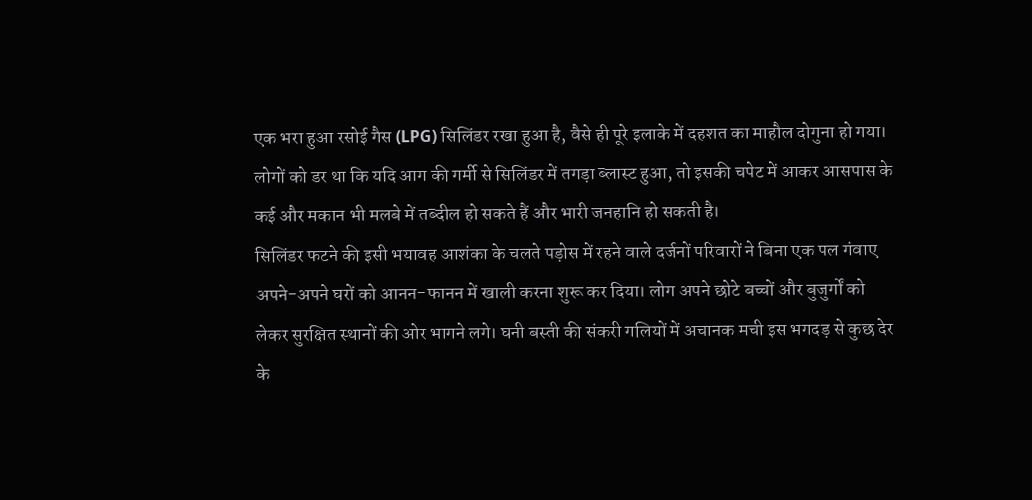एक भरा हुआ रसोई गैस (LPG) सिलिंडर रखा हुआ है, वैसे ही पूरे इलाके में दहशत का माहौल दोगुना हो गया। लोगों को डर था कि यदि आग की गर्मी से सिलिंडर में तगड़ा ब्लास्ट हुआ, तो इसकी चपेट में आकर आसपास के कई और मकान भी मलबे में तब्दील हो सकते हैं और भारी जनहानि हो सकती है।
सिलिंडर फटने की इसी भयावह आशंका के चलते पड़ोस में रहने वाले दर्जनों परिवारों ने बिना एक पल गंवाए अपने-अपने घरों को आनन-फानन में खाली करना शुरू कर दिया। लोग अपने छोटे बच्चों और बुजुर्गों को लेकर सुरक्षित स्थानों की ओर भागने लगे। घनी बस्ती की संकरी गलियों में अचानक मची इस भगदड़ से कुछ देर के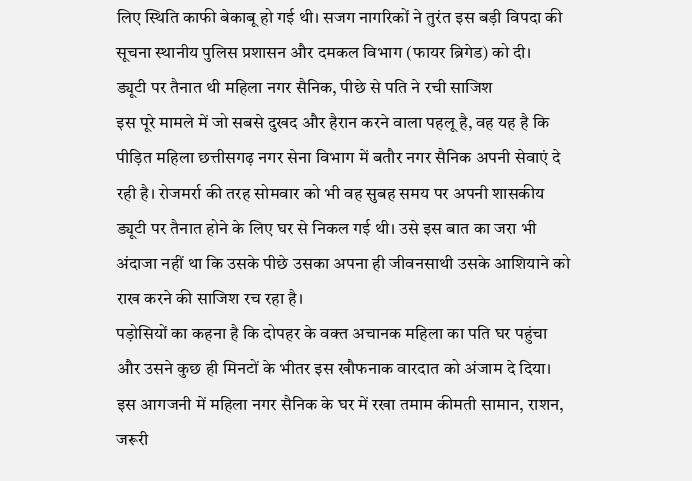लिए स्थिति काफी बेकाबू हो गई थी। सजग नागरिकों ने तुरंत इस बड़ी विपदा की सूचना स्थानीय पुलिस प्रशासन और दमकल विभाग (फायर ब्रिगेड) को दी।
ड्यूटी पर तैनात थी महिला नगर सैनिक, पीछे से पति ने रची साजिश
इस पूरे मामले में जो सबसे दुखद और हैरान करने वाला पहलू है, वह यह है कि पीड़ित महिला छत्तीसगढ़ नगर सेना विभाग में बतौर नगर सैनिक अपनी सेवाएं दे रही है। रोजमर्रा की तरह सोमवार को भी वह सुबह समय पर अपनी शासकीय ड्यूटी पर तैनात होने के लिए घर से निकल गई थी। उसे इस बात का जरा भी अंदाजा नहीं था कि उसके पीछे उसका अपना ही जीवनसाथी उसके आशियाने को राख करने की साजिश रच रहा है।
पड़ोसियों का कहना है कि दोपहर के वक्त अचानक महिला का पति घर पहुंचा और उसने कुछ ही मिनटों के भीतर इस खौफनाक वारदात को अंजाम दे दिया। इस आगजनी में महिला नगर सैनिक के घर में रखा तमाम कीमती सामान, राशन, जरूरी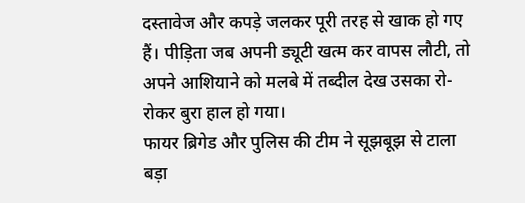दस्तावेज और कपड़े जलकर पूरी तरह से खाक हो गए हैं। पीड़िता जब अपनी ड्यूटी खत्म कर वापस लौटी, तो अपने आशियाने को मलबे में तब्दील देख उसका रो-रोकर बुरा हाल हो गया।
फायर ब्रिगेड और पुलिस की टीम ने सूझबूझ से टाला बड़ा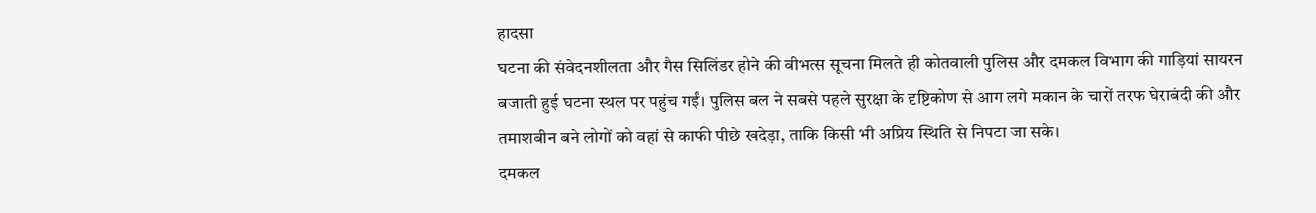हादसा
घटना की संवेदनशीलता और गैस सिलिंडर होने की वीभत्स सूचना मिलते ही कोतवाली पुलिस और दमकल विभाग की गाड़ियां सायरन बजाती हुई घटना स्थल पर पहुंच गईं। पुलिस बल ने सबसे पहले सुरक्षा के दृष्टिकोण से आग लगे मकान के चारों तरफ घेराबंदी की और तमाशबीन बने लोगों को वहां से काफी पीछे खदेड़ा, ताकि किसी भी अप्रिय स्थिति से निपटा जा सके।
दमकल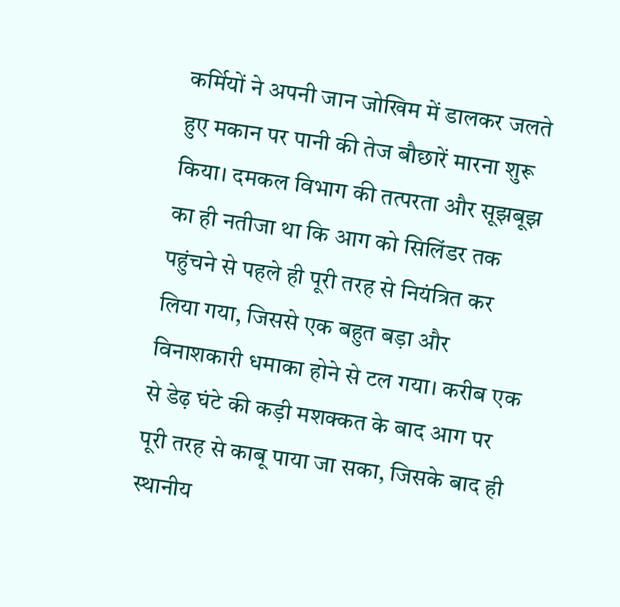कर्मियों ने अपनी जान जोखिम में डालकर जलते हुए मकान पर पानी की तेज बौछारें मारना शुरू किया। दमकल विभाग की तत्परता और सूझबूझ का ही नतीजा था कि आग को सिलिंडर तक पहुंचने से पहले ही पूरी तरह से नियंत्रित कर लिया गया, जिससे एक बहुत बड़ा और विनाशकारी धमाका होने से टल गया। करीब एक से डेढ़ घंटे की कड़ी मशक्कत के बाद आग पर पूरी तरह से काबू पाया जा सका, जिसके बाद ही स्थानीय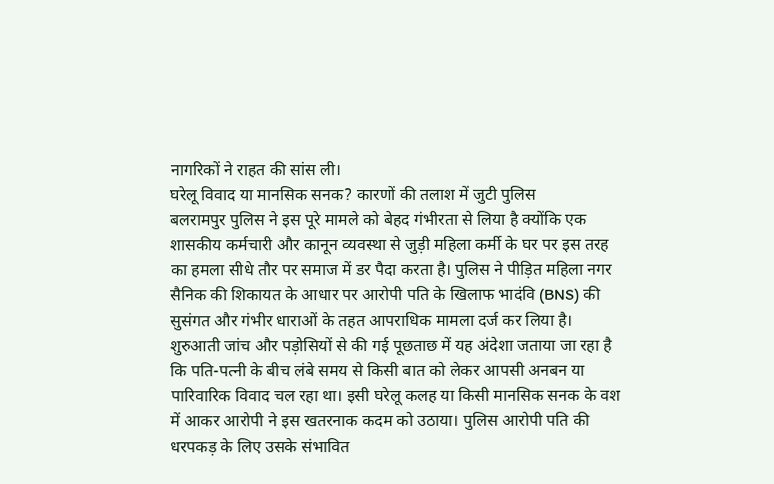नागरिकों ने राहत की सांस ली।
घरेलू विवाद या मानसिक सनक? कारणों की तलाश में जुटी पुलिस
बलरामपुर पुलिस ने इस पूरे मामले को बेहद गंभीरता से लिया है क्योंकि एक शासकीय कर्मचारी और कानून व्यवस्था से जुड़ी महिला कर्मी के घर पर इस तरह का हमला सीधे तौर पर समाज में डर पैदा करता है। पुलिस ने पीड़ित महिला नगर सैनिक की शिकायत के आधार पर आरोपी पति के खिलाफ भादंवि (BNS) की सुसंगत और गंभीर धाराओं के तहत आपराधिक मामला दर्ज कर लिया है।
शुरुआती जांच और पड़ोसियों से की गई पूछताछ में यह अंदेशा जताया जा रहा है कि पति-पत्नी के बीच लंबे समय से किसी बात को लेकर आपसी अनबन या पारिवारिक विवाद चल रहा था। इसी घरेलू कलह या किसी मानसिक सनक के वश में आकर आरोपी ने इस खतरनाक कदम को उठाया। पुलिस आरोपी पति की धरपकड़ के लिए उसके संभावित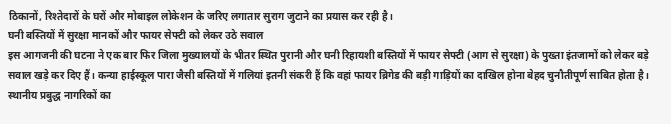ठिकानों, रिश्तेदारों के घरों और मोबाइल लोकेशन के जरिए लगातार सुराग जुटाने का प्रयास कर रही है।
घनी बस्तियों में सुरक्षा मानकों और फायर सेफ्टी को लेकर उठे सवाल
इस आगजनी की घटना ने एक बार फिर जिला मुख्यालयों के भीतर स्थित पुरानी और घनी रिहायशी बस्तियों में फायर सेफ्टी (आग से सुरक्षा) के पुख्ता इंतजामों को लेकर बड़े सवाल खड़े कर दिए हैं। कन्या हाईस्कूल पारा जैसी बस्तियों में गलियां इतनी संकरी हैं कि वहां फायर ब्रिगेड की बड़ी गाड़ियों का दाखिल होना बेहद चुनौतीपूर्ण साबित होता है।
स्थानीय प्रबुद्ध नागरिकों का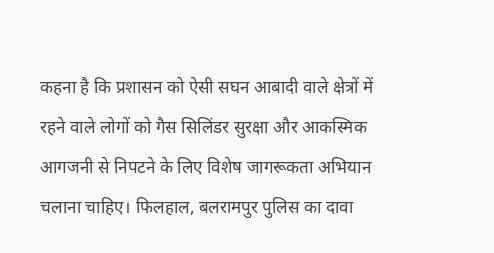कहना है कि प्रशासन को ऐसी सघन आबादी वाले क्षेत्रों में रहने वाले लोगों को गैस सिलिंडर सुरक्षा और आकस्मिक आगजनी से निपटने के लिए विशेष जागरूकता अभियान चलाना चाहिए। फिलहाल, बलरामपुर पुलिस का दावा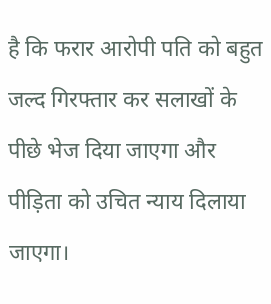है कि फरार आरोपी पति को बहुत जल्द गिरफ्तार कर सलाखों के पीछे भेज दिया जाएगा और पीड़िता को उचित न्याय दिलाया जाएगा।